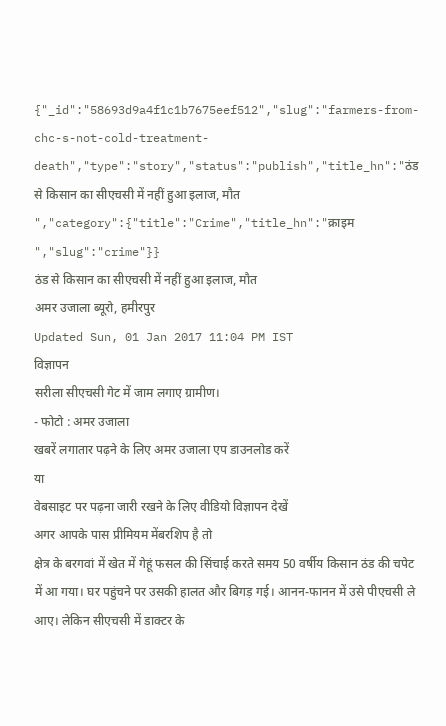{"_id":"58693d9a4f1c1b7675eef512","slug":"farmers-from-chc-s-not-cold-treatment-death","type":"story","status":"publish","title_hn":"ठंड से किसान का सीएचसी में नहीं हुआ इलाज, मौत ","category":{"title":"Crime","title_hn":"क्राइम ","slug":"crime"}}
ठंड से किसान का सीएचसी में नहीं हुआ इलाज, मौत
अमर उजाला ब्यूरो, हमीरपुर
Updated Sun, 01 Jan 2017 11:04 PM IST
विज्ञापन
सरीला सीएचसी गेट में जाम लगाए ग्रामीण।
- फोटो : अमर उजाला
खबरें लगातार पढ़ने के लिए अमर उजाला एप डाउनलोड करें
या
वेबसाइट पर पढ़ना जारी रखने के लिए वीडियो विज्ञापन देखें
अगर आपके पास प्रीमियम मेंबरशिप है तो
क्षेत्र के बरगवां में खेत में गेहूं फसल की सिंचाई करते समय 50 वर्षीय किसान ठंड की चपेट में आ गया। घर पहुंचने पर उसकी हालत और बिगड़ गई। आनन-फानन में उसे पीएचसी ले आए। लेकिन सीएचसी में डाक्टर के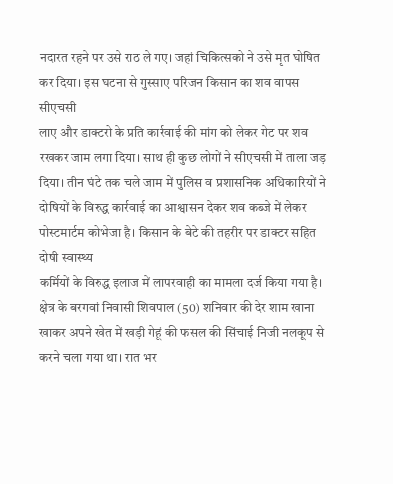नदारत रहने पर उसे राठ ले गए। जहां चिकित्सको ने उसे मृत घोषित कर दिया। इस घटना से गुस्साए परिजन किसान का शव वापस सीएचसी
लाए और डाक्टरो के प्रति कार्रवाई की मांग को लेकर गेट पर शव रखकर जाम लगा दिया। साथ ही कुछ लोगों ने सीएचसी में ताला जड़ दिया। तीन घंटे तक चले जाम में पुलिस व प्रशासनिक अधिकारियों ने दोषियों के विरुद्ध कार्रवाई का आश्वासन देकर शव कब्जे में लेकर पोस्टमार्टम कोभेजा है। किसान के बेटे की तहरीर पर डाक्टर सहित दोषी स्वास्थ्य
कर्मियों के विरुद्ध इलाज में लापरवाही का मामला दर्ज किया गया है। क्षेत्र के बरगवां निवासी शिवपाल (50) शनिवार की देर शाम खाना खाकर अपने खेत में खड़ी गेहूं की फसल की सिंचाई निजी नलकूप से करने चला गया था। रात भर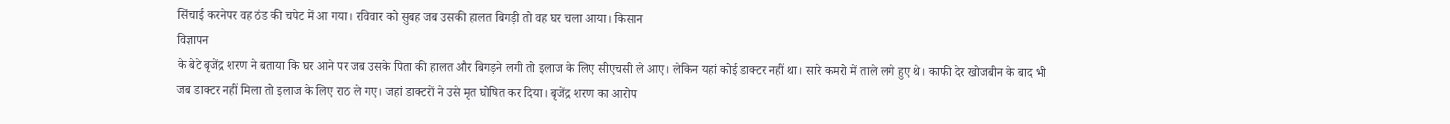सिंचाई करनेपर वह ठंड की चपेट में आ गया। रविवार को सुबह जब उसकी हालत बिगड़ी तो वह घर चला आया। किसान
विज्ञापन
के बेटे बृजेंद्र शरण ने बताया कि घर आने पर जब उसके पिता की हालत और बिगड़ने लगी तो इलाज के लिए सीएचसी ले आए। लेकिन यहां कोई डाक्टर नहीं था। सारे कमरो में ताले लगे हुए थे। काफी देर खोजबीन के बाद भी जब डाक्टर नहीं मिला तो इलाज के लिए राठ ले गए। जहां डाक्टरों ने उसे मृत घोषित कर दिया। बृजेंद्र शरण का आरोप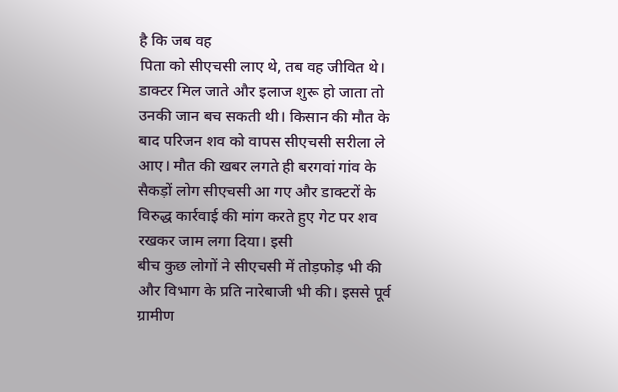है कि जब वह
पिता को सीएचसी लाए थे, तब वह जीवित थे। डाक्टर मिल जाते और इलाज शुरू हो जाता तो उनकी जान बच सकती थी। किसान की मौत के बाद परिजन शव को वापस सीएचसी सरीला ले आए। मौत की खबर लगते ही बरगवां गांव के सैकड़ों लोग सीएचसी आ गए और डाक्टरों के विरुद्ध कार्रवाई की मांग करते हुए गेट पर शव रखकर जाम लगा दिया। इसी
बीच कुछ लोगों ने सीएचसी में तोड़फोड़ भी की और विभाग के प्रति नारेबाजी भी की। इससे पूर्व ग्रामीण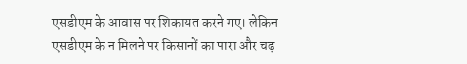एसडीएम के आवास पर शिकायत करने गए। लेकिन एसडीएम के न मिलने पर किसानों का पारा और चढ़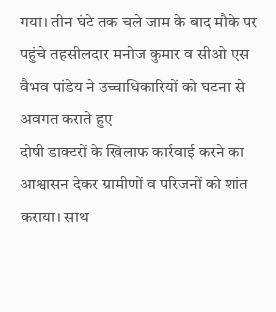गया। तीन घंटे तक चले जाम के बाद मौके पर पहुंचे तहसीलदार मनोज कुमार व सीओ एस वैभव पांडेय ने उच्चाधिकारियों को घटना से अवगत कराते हुए
दोषी डाक्टरों के खिलाफ कार्रवाई करने का आश्वासन देकर ग्रामीणों व परिजनों को शांत कराया। साथ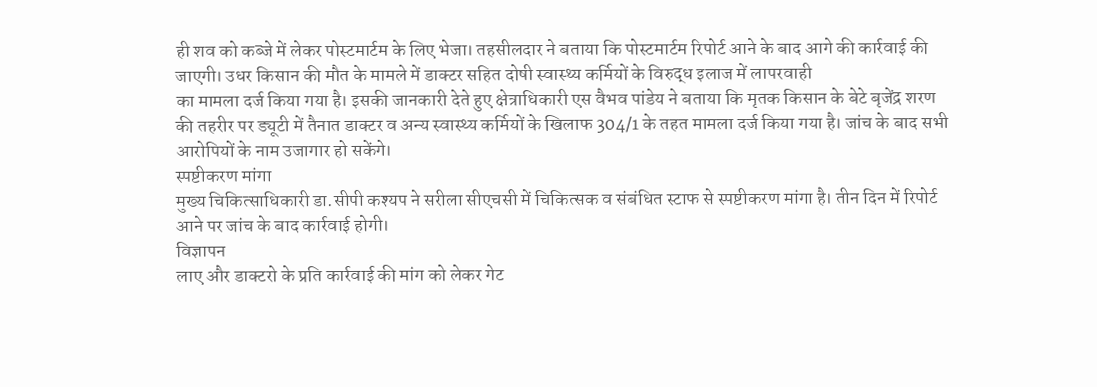ही शव को कब्जे में लेकर पोस्टमार्टम के लिए भेजा। तहसीलदार ने बताया कि पोस्टमार्टम रिपोर्ट आने के बाद आगे की कार्रवाई की जाएगी। उधर किसान की मौत के मामले में डाक्टर सहित दोषी स्वास्थ्य कर्मियों के विरुद्ध इलाज में लापरवाही
का मामला दर्ज किया गया है। इसकी जानकारी देते हुए क्षेत्राधिकारी एस वैभव पांडेय ने बताया कि मृतक किसान के बेटे बृजेंद्र शरण की तहरीर पर ड्यूटी में तैनात डाक्टर व अन्य स्वास्थ्य कर्मियों के खिलाफ 304/1 के तहत मामला दर्ज किया गया है। जांच के बाद सभी आरोपियों के नाम उजागार हो सकेंगे।
स्पष्टीकरण मांगा
मुख्य चिकित्साधिकारी डा.सीपी कश्यप ने सरीला सीएचसी में चिकित्सक व संबंधित स्टाफ से स्पष्टीकरण मांगा है। तीन दिन में रिपोर्ट आने पर जांच के बाद कार्रवाई होगी।
विज्ञापन
लाए और डाक्टरो के प्रति कार्रवाई की मांग को लेकर गेट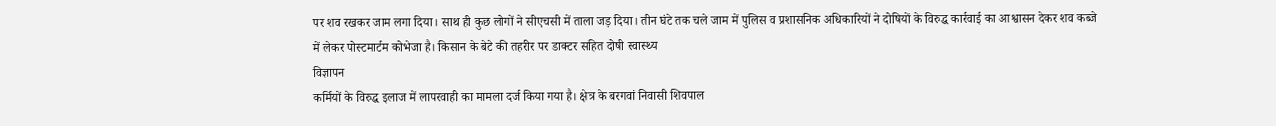पर शव रखकर जाम लगा दिया। साथ ही कुछ लोगों ने सीएचसी में ताला जड़ दिया। तीन घंटे तक चले जाम में पुलिस व प्रशासनिक अधिकारियों ने दोषियों के विरुद्ध कार्रवाई का आश्वासन देकर शव कब्जे में लेकर पोस्टमार्टम कोभेजा है। किसान के बेटे की तहरीर पर डाक्टर सहित दोषी स्वास्थ्य
विज्ञापन
कर्मियों के विरुद्ध इलाज में लापरवाही का मामला दर्ज किया गया है। क्षेत्र के बरगवां निवासी शिवपाल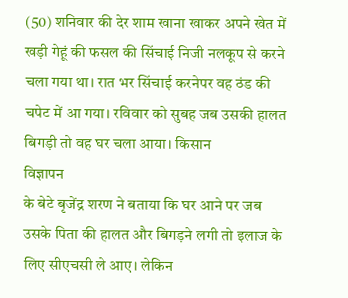(50) शनिवार की देर शाम खाना खाकर अपने खेत में खड़ी गेहूं की फसल की सिंचाई निजी नलकूप से करने चला गया था। रात भर सिंचाई करनेपर वह ठंड की चपेट में आ गया। रविवार को सुबह जब उसकी हालत बिगड़ी तो वह घर चला आया। किसान
विज्ञापन
के बेटे बृजेंद्र शरण ने बताया कि घर आने पर जब उसके पिता की हालत और बिगड़ने लगी तो इलाज के लिए सीएचसी ले आए। लेकिन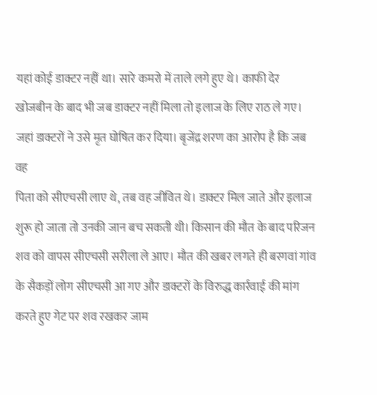यहां कोई डाक्टर नहीं था। सारे कमरो में ताले लगे हुए थे। काफी देर खोजबीन के बाद भी जब डाक्टर नहीं मिला तो इलाज के लिए राठ ले गए। जहां डाक्टरों ने उसे मृत घोषित कर दिया। बृजेंद्र शरण का आरोप है कि जब वह
पिता को सीएचसी लाए थे, तब वह जीवित थे। डाक्टर मिल जाते और इलाज शुरू हो जाता तो उनकी जान बच सकती थी। किसान की मौत के बाद परिजन शव को वापस सीएचसी सरीला ले आए। मौत की खबर लगते ही बरगवां गांव के सैकड़ों लोग सीएचसी आ गए और डाक्टरों के विरुद्ध कार्रवाई की मांग करते हुए गेट पर शव रखकर जाम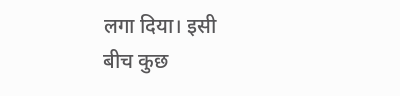लगा दिया। इसी
बीच कुछ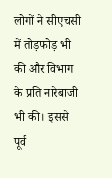लोगों ने सीएचसी में तोड़फोड़ भी की और विभाग के प्रति नारेबाजी भी की। इससे पूर्व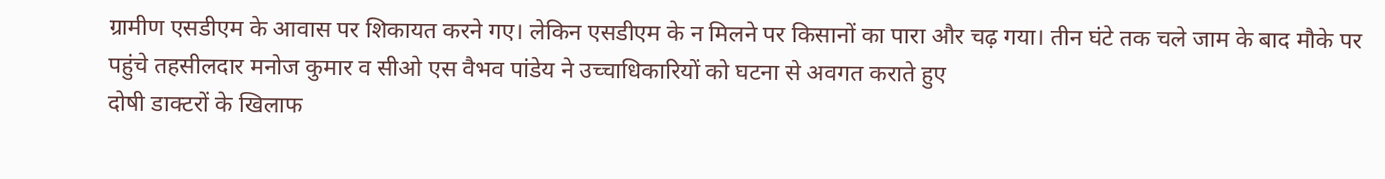ग्रामीण एसडीएम के आवास पर शिकायत करने गए। लेकिन एसडीएम के न मिलने पर किसानों का पारा और चढ़ गया। तीन घंटे तक चले जाम के बाद मौके पर पहुंचे तहसीलदार मनोज कुमार व सीओ एस वैभव पांडेय ने उच्चाधिकारियों को घटना से अवगत कराते हुए
दोषी डाक्टरों के खिलाफ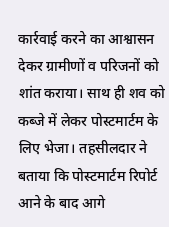कार्रवाई करने का आश्वासन देकर ग्रामीणों व परिजनों को शांत कराया। साथ ही शव को कब्जे में लेकर पोस्टमार्टम के लिए भेजा। तहसीलदार ने बताया कि पोस्टमार्टम रिपोर्ट आने के बाद आगे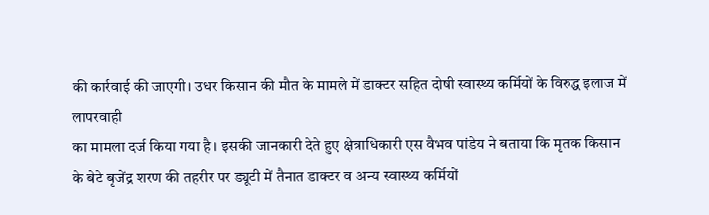की कार्रवाई की जाएगी। उधर किसान की मौत के मामले में डाक्टर सहित दोषी स्वास्थ्य कर्मियों के विरुद्ध इलाज में लापरवाही
का मामला दर्ज किया गया है। इसकी जानकारी देते हुए क्षेत्राधिकारी एस वैभव पांडेय ने बताया कि मृतक किसान के बेटे बृजेंद्र शरण की तहरीर पर ड्यूटी में तैनात डाक्टर व अन्य स्वास्थ्य कर्मियों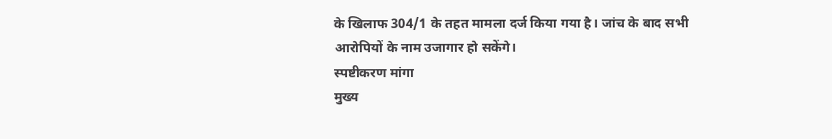के खिलाफ 304/1 के तहत मामला दर्ज किया गया है। जांच के बाद सभी आरोपियों के नाम उजागार हो सकेंगे।
स्पष्टीकरण मांगा
मुख्य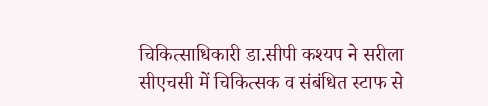चिकित्साधिकारी डा.सीपी कश्यप ने सरीला सीएचसी में चिकित्सक व संबंधित स्टाफ से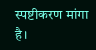स्पष्टीकरण मांगा है।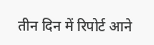तीन दिन में रिपोर्ट आने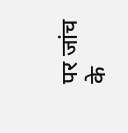पर जांच के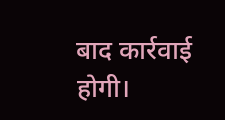बाद कार्रवाई होगी।